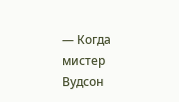— Когда мистер Вудсон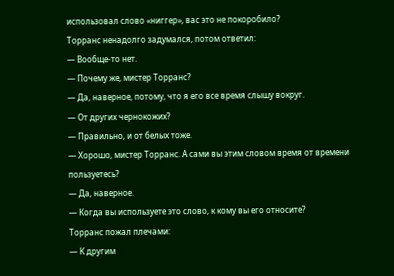использовал слово «ниггер», вас это не покоробило?
Торранс ненадолго задумался, потом ответил:
— Вообще-то нет.
— Почему же, мистер Торранс?
— Да, наверное, потому, что я его все время слышу вокруг.
— От других чернокожих?
— Правильно, и от белых тоже.
— Хорошо, мистер Торранс. А сами вы этим словом время от времени пользуетесь?
— Да, наверное.
— Когда вы используете это слово, к кому вы его относите?
Торранс пожал плечами:
— К другим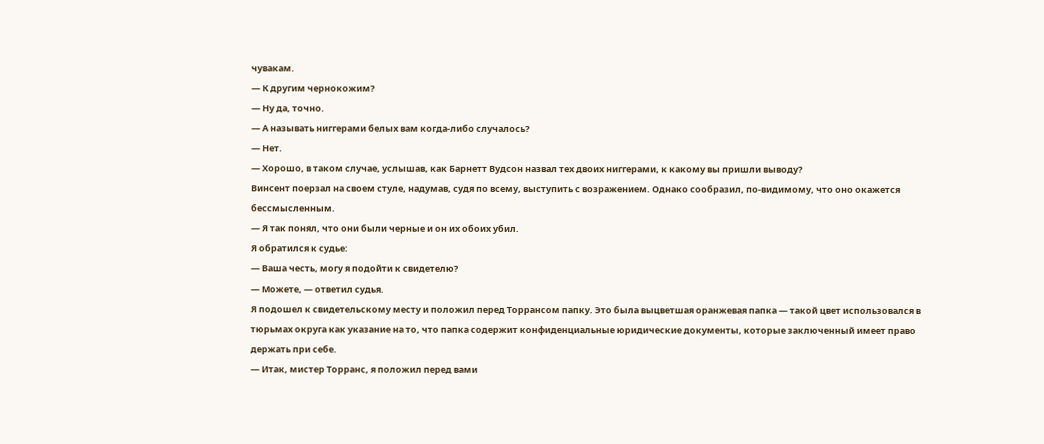чувакам.
— К другим чернокожим?
— Ну да, точно.
— А называть ниггерами белых вам когда-либо случалось?
— Нет.
— Хорошо, в таком случае, услышав, как Барнетт Вудсон назвал тех двоих ниггерами, к какому вы пришли выводу?
Винсент поерзал на своем стуле, надумав, судя по всему, выступить с возражением. Однако сообразил, по-видимому, что оно окажется бессмысленным.
— Я так понял, что они были черные и он их обоих убил.
Я обратился к судье:
— Ваша честь, могу я подойти к свидетелю?
— Можете, — ответил судья.
Я подошел к свидетельскому месту и положил перед Торрансом папку. Это была выцветшая оранжевая папка — такой цвет использовался в тюрьмах округа как указание на то, что папка содержит конфиденциальные юридические документы, которые заключенный имеет право держать при себе.
— Итак, мистер Торранс, я положил перед вами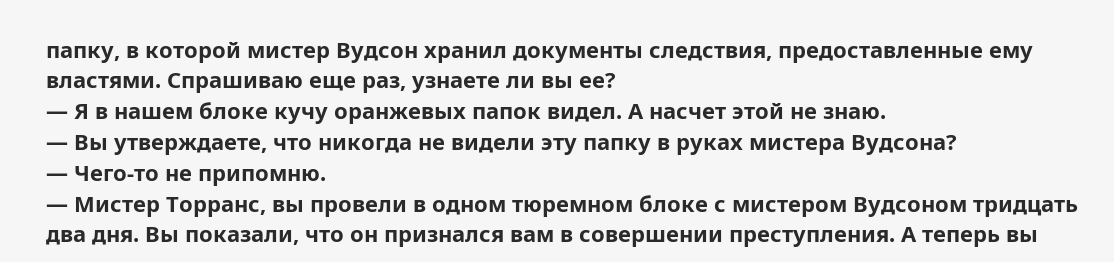папку, в которой мистер Вудсон хранил документы следствия, предоставленные ему властями. Спрашиваю еще раз, узнаете ли вы ее?
— Я в нашем блоке кучу оранжевых папок видел. А насчет этой не знаю.
— Вы утверждаете, что никогда не видели эту папку в руках мистера Вудсона?
— Чего-то не припомню.
— Мистер Торранс, вы провели в одном тюремном блоке с мистером Вудсоном тридцать два дня. Вы показали, что он признался вам в совершении преступления. А теперь вы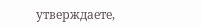утверждаете,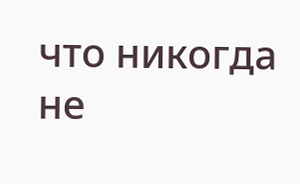что никогда не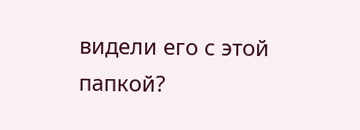видели его с этой папкой?